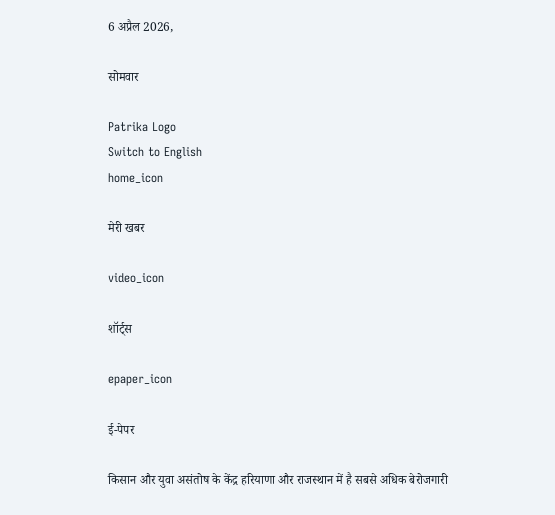6 अप्रैल 2026,

सोमवार

Patrika Logo
Switch to English
home_icon

मेरी खबर

video_icon

शॉर्ट्स

epaper_icon

ई-पेपर

किसान और युवा असंतोष के केंद्र हरियाणा और राजस्थान में है सबसे अधिक बेरोजगारी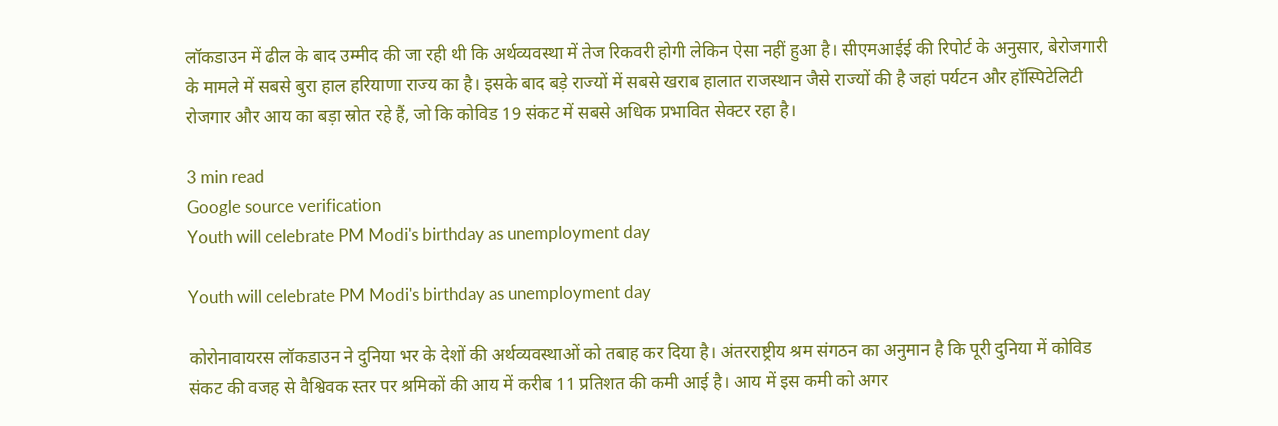लॉकडाउन में ढील के बाद उम्मीद की जा रही थी कि अर्थव्यवस्था में तेज रिकवरी होगी लेकिन ऐसा नहीं हुआ है। सीएमआईई की रिपोर्ट के अनुसार, बेरोजगारी के मामले में सबसे बुरा हाल हरियाणा राज्य का है। इसके बाद बड़े राज्यों में सबसे खराब हालात राजस्थान जैसे राज्यों की है जहां पर्यटन और हॉस्पिटेलिटी रोजगार और आय का बड़ा स्रोत रहे हैं, जो कि कोविड 19 संकट में सबसे अधिक प्रभावित सेक्टर रहा है।

3 min read
Google source verification
Youth will celebrate PM Modi's birthday as unemployment day

Youth will celebrate PM Modi's birthday as unemployment day

कोरोनावायरस लॉकडाउन ने दुनिया भर के देशों की अर्थव्यवस्थाओं को तबाह कर दिया है। अंतरराष्ट्रीय श्रम संगठन का अनुमान है कि पूरी दुनिया में कोविड संकट की वजह से वैश्विवक स्तर पर श्रमिकों की आय में करीब 11 प्रतिशत की कमी आई है। आय में इस कमी को अगर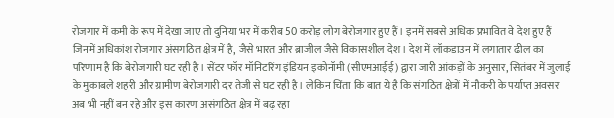रोजगार में कमी के रूप में देखा जाए तो दुनिया भर में करीब 50 करोड़ लोग बेरोजगार हुए हैं। इनमें सबसे अधिक प्रभावित वे देश हुए हैं जिनमें अधिकांश रोजगार अंसगठित क्षेत्र में है, जैसे भारत और ब्राजील जैसे विकासशील देश। देश में लॉकडाउन में लगातार ढील का परिणाम है कि बेरोजगारी घट रही है। सेंटर फॉर मॉनिटरिंग इंडियन इकोनॉमी (सीएमआईई) द्वारा जारी आंकड़ों के अनुसार, सितंबर में जुलाई के मुकाबले शहरी और ग्रामीण बेरोजगारी दर तेजी से घट रही है। लेकिन चिंता कि बात ये है कि संगठित क्षेत्रों में नौकरी के पर्याप्त अवसर अब भी नहीं बन रहे और इस कारण असंगठित क्षेत्र में बढ़ रहा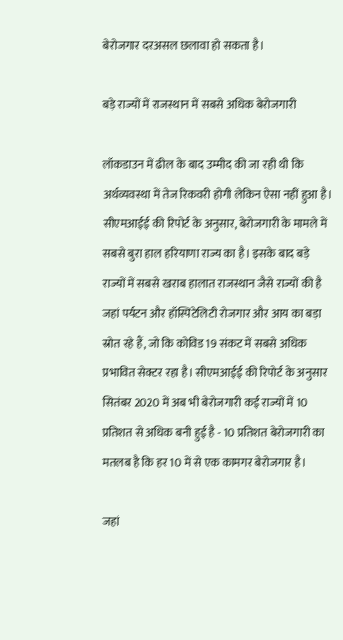बेरोजगार दरअसल छलावा हो सकता है।

बड़े राज्यों में राजस्थान में सबसे अधिक बेरोजगारी

लॉकडाउन में ढील के बाद उम्मीद की जा रही थी कि अर्थव्यवस्था में तेज रिकवरी होगी लेकिन ऐसा नहीं हुआ है। सीएमआईई की रिपोर्ट के अनुसार, बेरोजगारी के मामले में सबसे बुरा हाल हरियाणा राज्य का है। इसके बाद बड़े राज्यों में सबसे खराब हालात राजस्थान जैसे राज्यों की है जहां पर्यटन और हॉस्पिटेलिटी रोजगार और आय का बड़ा स्रोत रहे हैं, जो कि कोविड 19 संकट में सबसे अधिक प्रभावित सेक्टर रहा है। सीएमआईई की रिपोर्ट के अनुसार सितंबर 2020 में अब भी बेरोजगारी कई राज्यों में 10 प्रतिशत से अधिक बनी हुई है - 10 प्रतिशत बेरोजगारी का मतलब है कि हर 10 में से एक कामगर बेरोजगार है।

जहां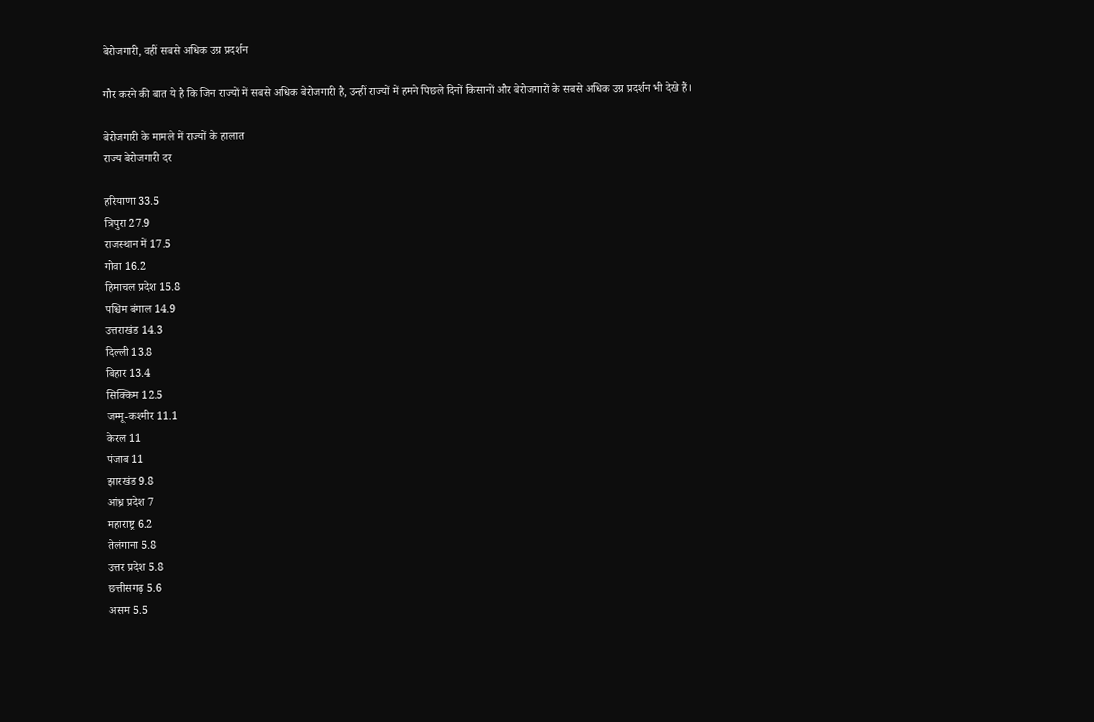बेरोजगारी, वहीं सबसे अधिक उग्र प्रदर्शन

गौर करने की बात ये है कि जिन राज्यों में सबसे अधिक बेरोजगारी है, उन्हीं राज्यों में हमने पिछले दिनों किसानों और बेरोजगारों के सबसे अधिक उग्र प्रदर्शन भी देखे हैं।

बेरोजगारी के मामले में राज्यों के हालात
राज्य बेरोजगारी दर

हरियाणा 33.5
त्रिपुरा 27.9
राजस्थान में 17.5
गोवा 16.2
हिमाचल प्रदेश 15.8
पश्चिम बंगाल 14.9
उत्तराखंड 14.3
दिल्ली 13.8
बिहार 13.4
सिक्किम 12.5
जम्मू-कश्मीर 11.1
केरल 11
पंजाब 11
झारखंड 9.8
आंध्र प्रदेश 7
महाराष्ट्र 6.2
तेलंगाना 5.8
उत्तर प्रदेश 5.8
छत्तीसगढ़ 5.6
असम 5.5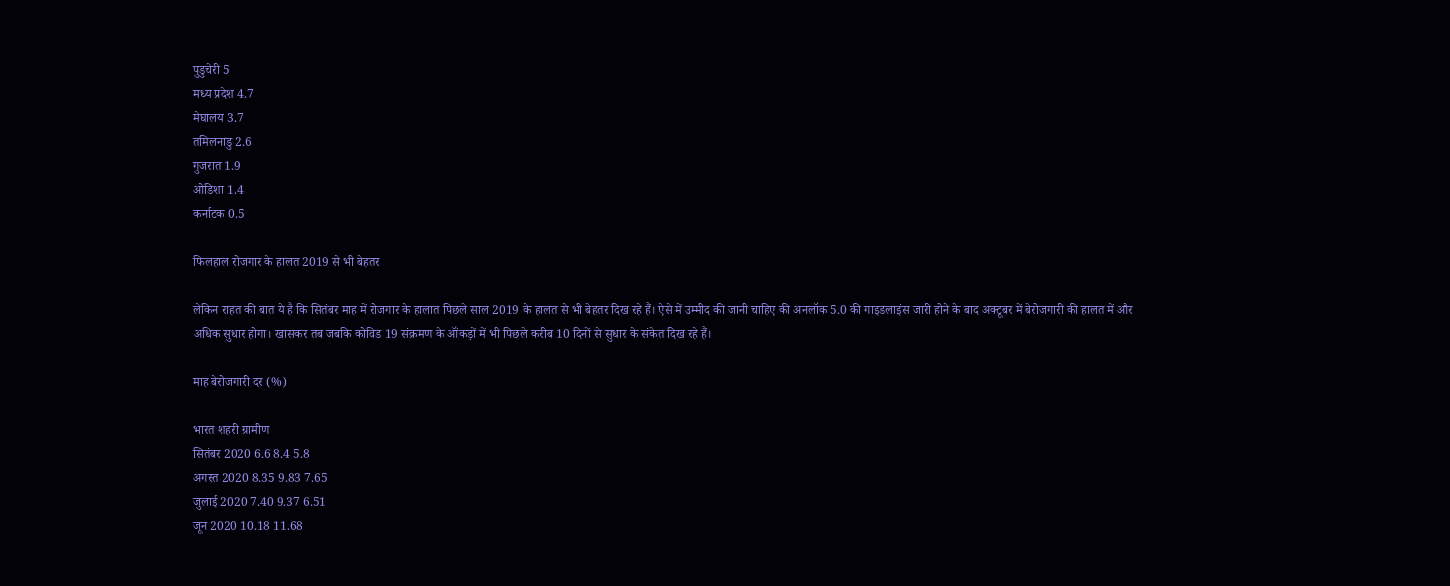पुडुचेरी 5
मध्य प्रदेश 4.7
मेघालय 3.7
तमिलनाडु 2.6
गुजरात 1.9
ओडिशा 1.4
कर्नाटक 0.5

फिलहाल रोजगार के हालत 2019 से भी बेहतर

लेकिन राहत की बात ये है कि सितंबर माह में रोजगार के हालात पिछले साल 2019 के हालत से भी बेहतर दिख रहे हैं। ऐसे में उम्मीद की जानी चाहिए की अनलॉक 5.0 की गाइडलाइंस जारी होने के बाद अक्टूबर में बेरोजगारी की हालत में और अधिक सुधार होगा। खासकर तब जबकि कोविड 19 संक्रमण के ऑंकड़ों में भी पिछले करीब 10 दिनों से सुधार के संकेत दिख रहे हैं।

माह बेरोजगारी दर (%)

भारत शहरी ग्रामीण
सितंबर 2020 6.6 8.4 5.8
अगस्त 2020 8.35 9.83 7.65
जुलाई 2020 7.40 9.37 6.51
जून 2020 10.18 11.68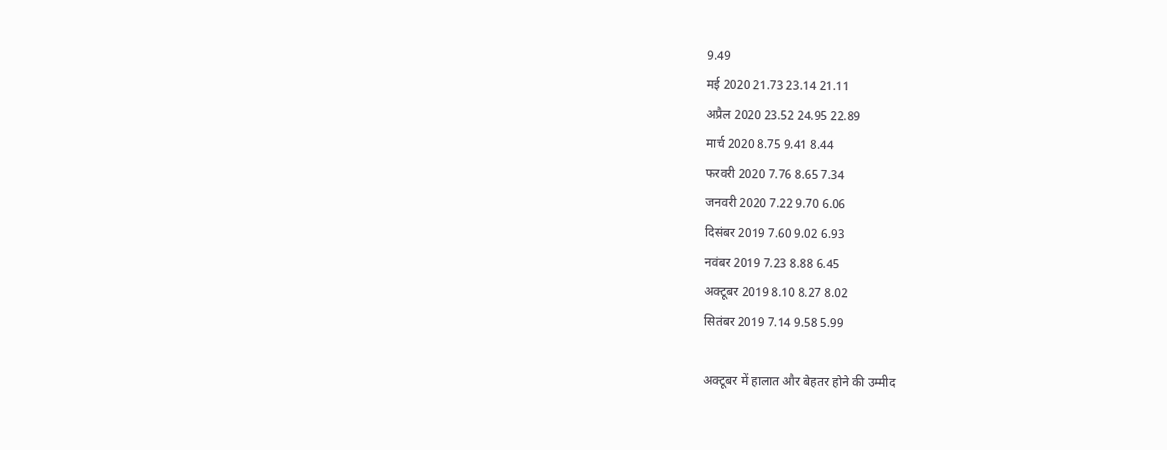9.49
मई 2020 21.73 23.14 21.11
अप्रैल 2020 23.52 24.95 22.89
मार्च 2020 8.75 9.41 8.44
फरवरी 2020 7.76 8.65 7.34
जनवरी 2020 7.22 9.70 6.06
दिसंबर 2019 7.60 9.02 6.93
नवंबर 2019 7.23 8.88 6.45
अक्टूबर 2019 8.10 8.27 8.02
सितंबर 2019 7.14 9.58 5.99

अक्टूबर में हालात और बेहतर होने की उम्मीद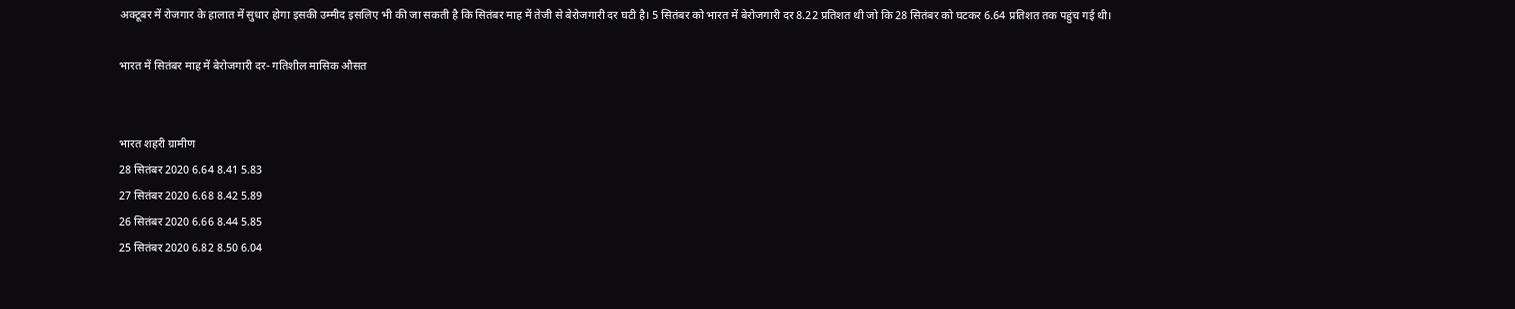अक्टूबर में रोजगार के हालात में सुधार होगा इसकी उम्मीद इसलिए भी की जा सकती है कि सितंबर माह में तेजी से बेरोजगारी दर घटी है। 5 सितंबर को भारत में बेरोजगारी दर 8.22 प्रतिशत थी जो कि 28 सितंबर को घटकर 6.64 प्रतिशत तक पहुंच गई थी।

भारत में सितंबर माह में बेरोजगारी दर- गतिशील मासिक औसत


भारत शहरी ग्रामीण
28 सितंबर 2020 6.64 8.41 5.83
27 सितंबर 2020 6.68 8.42 5.89
26 सितंबर 2020 6.66 8.44 5.85
25 सितंबर 2020 6.82 8.50 6.04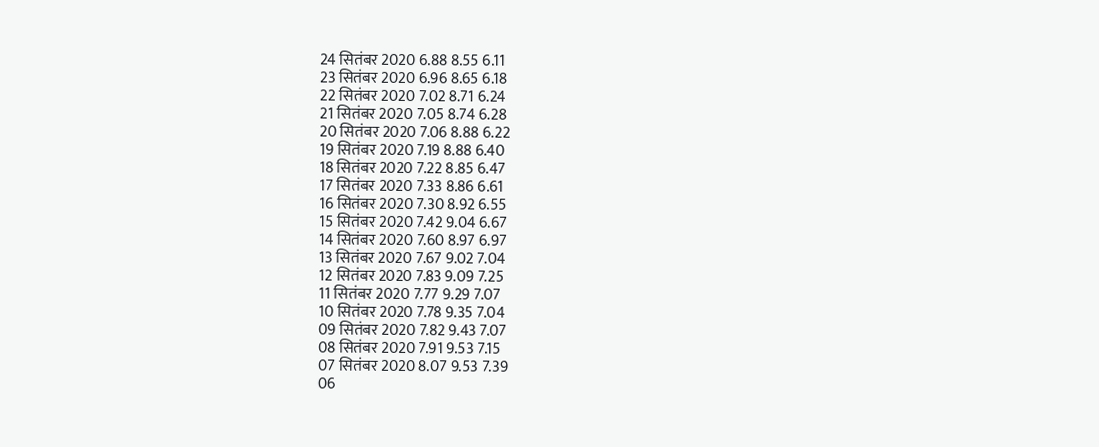24 सितंबर 2020 6.88 8.55 6.11
23 सितंबर 2020 6.96 8.65 6.18
22 सितंबर 2020 7.02 8.71 6.24
21 सितंबर 2020 7.05 8.74 6.28
20 सितंबर 2020 7.06 8.88 6.22
19 सितंबर 2020 7.19 8.88 6.40
18 सितंबर 2020 7.22 8.85 6.47
17 सितंबर 2020 7.33 8.86 6.61
16 सितंबर 2020 7.30 8.92 6.55
15 सितंबर 2020 7.42 9.04 6.67
14 सितंबर 2020 7.60 8.97 6.97
13 सितंबर 2020 7.67 9.02 7.04
12 सितंबर 2020 7.83 9.09 7.25
11 सितंबर 2020 7.77 9.29 7.07
10 सितंबर 2020 7.78 9.35 7.04
09 सितंबर 2020 7.82 9.43 7.07
08 सितंबर 2020 7.91 9.53 7.15
07 सितंबर 2020 8.07 9.53 7.39
06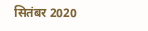सितंबर 2020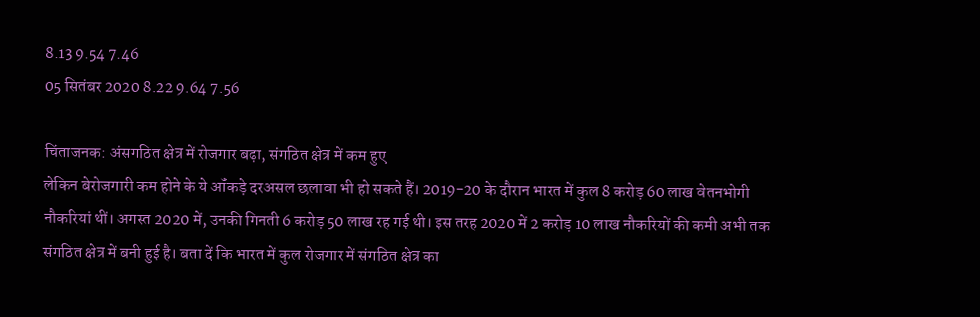8.13 9.54 7.46
05 सितंबर 2020 8.22 9.64 7.56

चिंताजनक: अंसगठित क्षेत्र में रोजगार बढ़ा, संगठित क्षेत्र में कम हुए
लेकिन बेरोजगारी कम होने के ये ऑंकड़े दरअसल छलावा भी हो सकते हैं। 2019-20 के दौरान भारत में कुल 8 करोड़ 60 लाख वेतनभोगी नौकरियां थीं। अगस्त 2020 में, उनकी गिनती 6 करोड़ 50 लाख रह गई थी। इस तरह 2020 में 2 करोड़ 10 लाख नौकरियों की कमी अभी तक संगठित क्षेत्र में बनी हुई है। बता दें कि भारत में कुल रोजगार में संगठित क्षेत्र का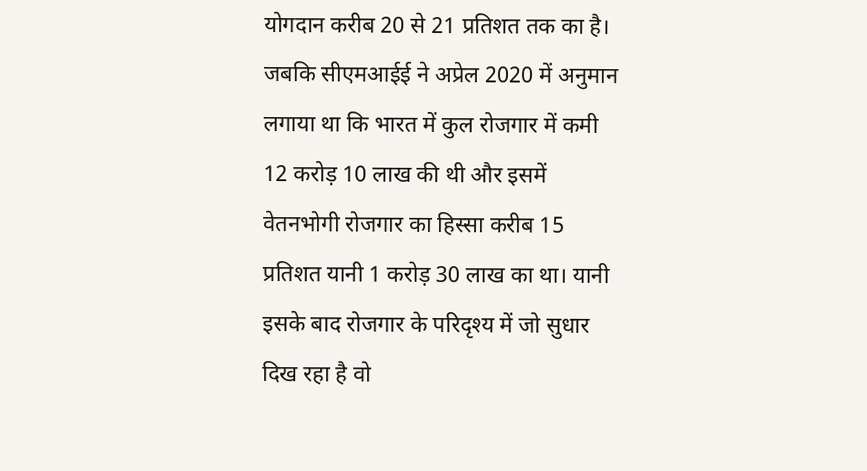योगदान करीब 20 से 21 प्रतिशत तक का है। जबकि सीएमआईई ने अप्रेल 2020 में अनुमान लगाया था कि भारत में कुल रोजगार में कमी 12 करोड़ 10 लाख की थी और इसमें वेतनभोगी रोजगार का हिस्सा करीब 15 प्रतिशत यानी 1 करोड़ 30 लाख का था। यानी इसके बाद रोजगार के परिदृश्य में जो सुधार दिख रहा है वो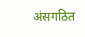अंसगठित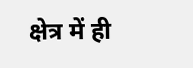क्षेत्र में ही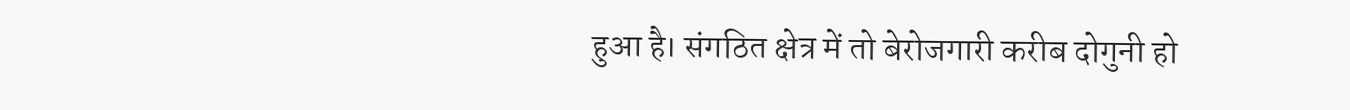हुआ है। संगठित क्षेत्र में तो बेरोजगारी करीब दोगुनी हो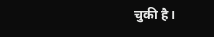चुकी है।